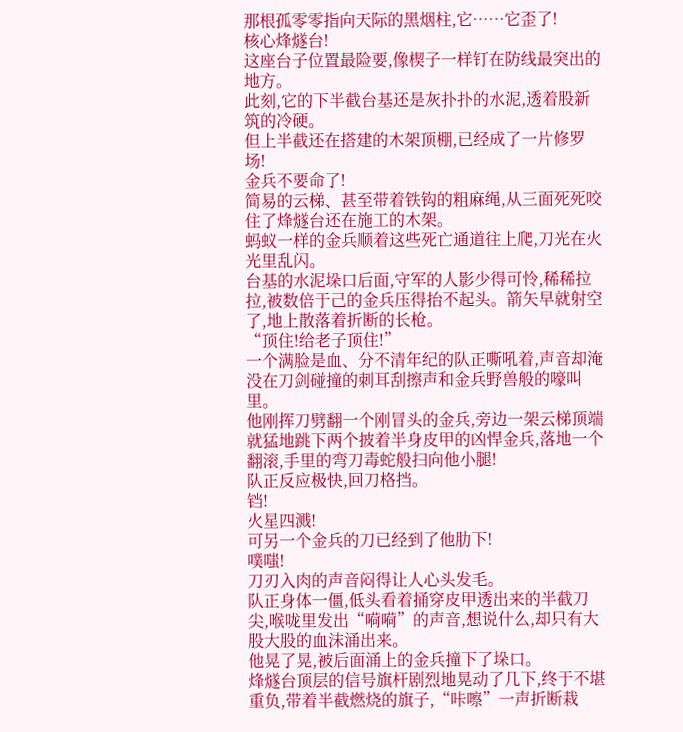那根孤零零指向天际的黑烟柱,它……它歪了!
核心烽燧台!
这座台子位置最险要,像楔子一样钉在防线最突出的地方。
此刻,它的下半截台基还是灰扑扑的水泥,透着股新筑的冷硬。
但上半截还在搭建的木架顶棚,已经成了一片修罗场!
金兵不要命了!
简易的云梯、甚至带着铁钩的粗麻绳,从三面死死咬住了烽燧台还在施工的木架。
蚂蚁一样的金兵顺着这些死亡通道往上爬,刀光在火光里乱闪。
台基的水泥垛口后面,守军的人影少得可怜,稀稀拉拉,被数倍于己的金兵压得抬不起头。箭矢早就射空了,地上散落着折断的长枪。
“顶住!给老子顶住!”
一个满脸是血、分不清年纪的队正嘶吼着,声音却淹没在刀剑碰撞的刺耳刮擦声和金兵野兽般的嚎叫里。
他刚挥刀劈翻一个刚冒头的金兵,旁边一架云梯顶端就猛地跳下两个披着半身皮甲的凶悍金兵,落地一个翻滚,手里的弯刀毒蛇般扫向他小腿!
队正反应极快,回刀格挡。
铛!
火星四溅!
可另一个金兵的刀已经到了他肋下!
噗嗤!
刀刃入肉的声音闷得让人心头发毛。
队正身体一僵,低头看着捅穿皮甲透出来的半截刀尖,喉咙里发出“嗬嗬”的声音,想说什么,却只有大股大股的血沫涌出来。
他晃了晃,被后面涌上的金兵撞下了垛口。
烽燧台顶层的信号旗杆剧烈地晃动了几下,终于不堪重负,带着半截燃烧的旗子,“咔嚓”一声折断栽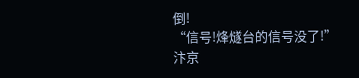倒!
“信号!烽燧台的信号没了!”
汴京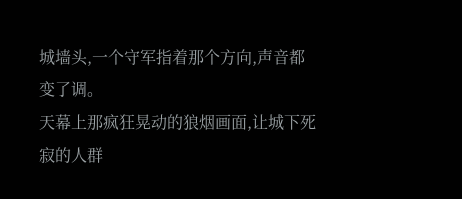城墙头,一个守军指着那个方向,声音都变了调。
天幕上那疯狂晃动的狼烟画面,让城下死寂的人群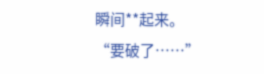瞬间**起来。
“要破了……”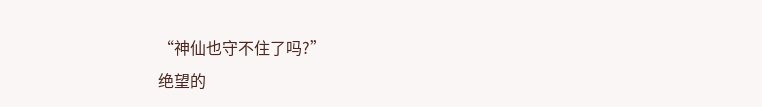“神仙也守不住了吗?”
绝望的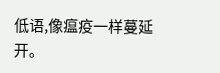低语,像瘟疫一样蔓延开。